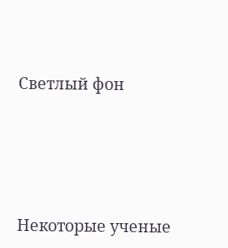Светлый фон





Некоторые ученые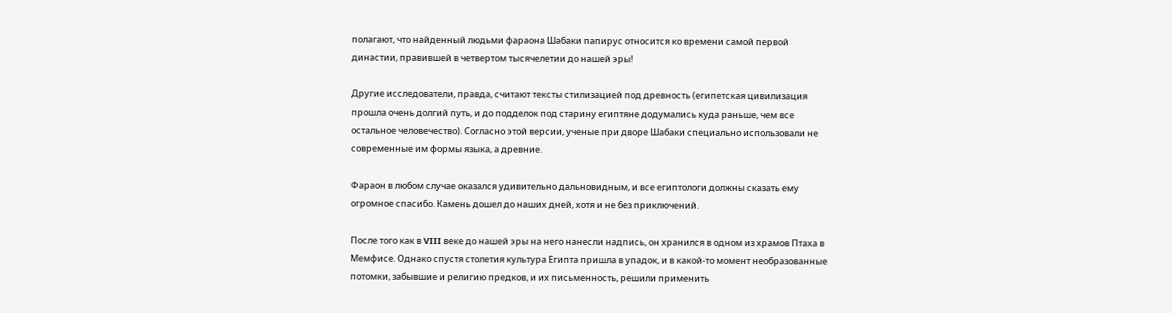полагают, что найденный людьми фараона Шабаки папирус относится ко времени самой первой династии, правившей в четвертом тысячелетии до нашей эры!

Другие исследователи, правда, считают тексты стилизацией под древность (египетская цивилизация прошла очень долгий путь, и до подделок под старину египтяне додумались куда раньше, чем все остальное человечество). Согласно этой версии, ученые при дворе Шабаки специально использовали не современные им формы языка, а древние.

Фараон в любом случае оказался удивительно дальновидным, и все египтологи должны сказать ему огромное спасибо. Камень дошел до наших дней, хотя и не без приключений.

После того как в VIII веке до нашей эры на него нанесли надпись, он хранился в одном из храмов Птаха в Мемфисе. Однако спустя столетия культура Египта пришла в упадок, и в какой-то момент необразованные потомки, забывшие и религию предков, и их письменность, решили применить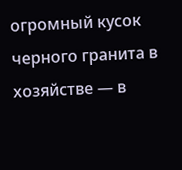огромный кусок черного гранита в хозяйстве — в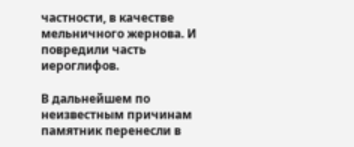частности, в качестве мельничного жернова. И повредили часть иероглифов.

В дальнейшем по неизвестным причинам памятник перенесли в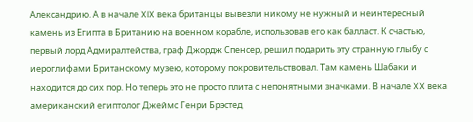Александрию. А в начале XIX века британцы вывезли никому не нужный и неинтересный камень из Египта в Британию на военном корабле, использовав его как балласт. К счастью, первый лорд Адмиралтейства, граф Джордж Спенсер, решил подарить эту странную глыбу с иероглифами Британскому музею, которому покровительствовал. Там камень Шабаки и находится до сих пор. Но теперь это не просто плита с непонятными значками. В начале XX века американский египтолог Джеймс Генри Брэстед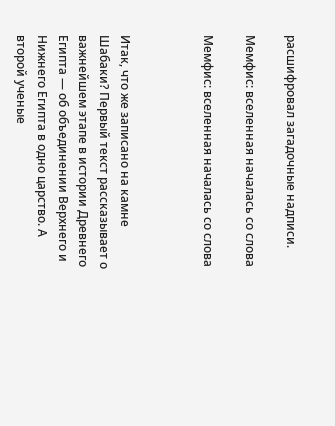расшифровал загадочные надписи.

Мемфис: вселенная началась со слова

Мемфис: вселенная началась со слова



Итак, что же записано на камне Шабаки? Первый текст рассказывает о важнейшем этапе в истории Древнего Египта — об объединении Верхнего и Нижнего Египта в одно царство. А второй ученые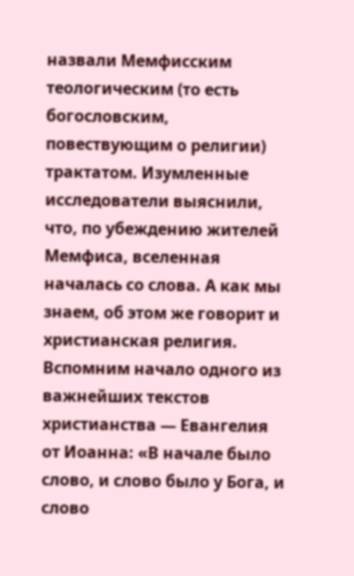назвали Мемфисским теологическим (то есть богословским, повествующим о религии) трактатом. Изумленные исследователи выяснили, что, по убеждению жителей Мемфиса, вселенная началась со слова. А как мы знаем, об этом же говорит и христианская религия. Вспомним начало одного из важнейших текстов христианства — Евангелия от Иоанна: «В начале было слово, и слово было у Бога, и слово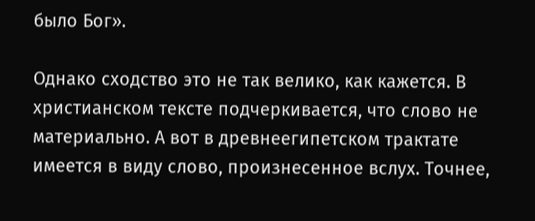было Бог».

Однако сходство это не так велико, как кажется. В христианском тексте подчеркивается, что слово не материально. А вот в древнеегипетском трактате имеется в виду слово, произнесенное вслух. Точнее,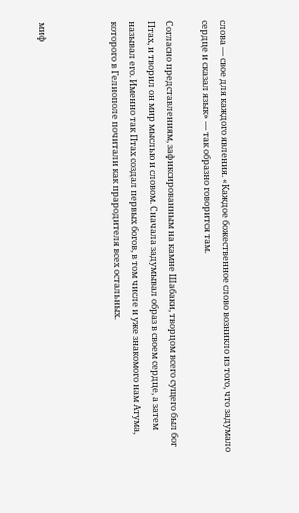слова — свое для каждого явления. «Каждое божественное слово возникло из того, что задумало сердце и сказал язык» — так образно говорится там.

Согласно представлениям, зафиксированным на камне Шабаки, творцом всего сущего был бог Птах, и творил он мир мыслью и словом. Сначала задумывал образ в своем сердце, а затем называл его. Именно так Птах создал первых богов, в том числе и уже знакомого нам Атума, которого в Гелиополе почитали как прародителя всех остальных.



миф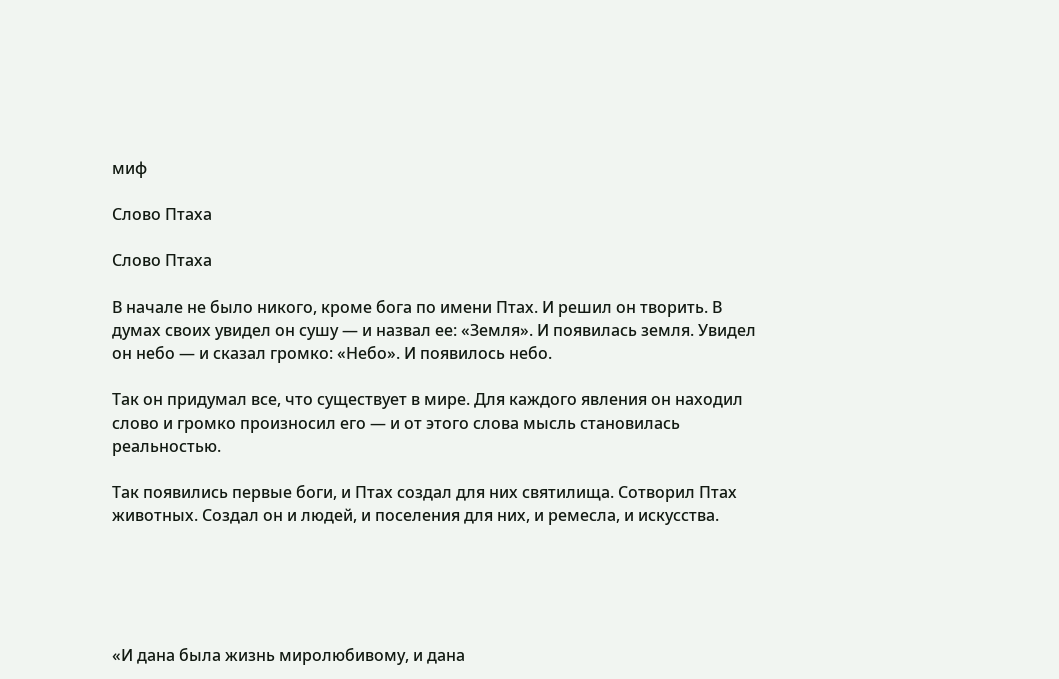миф

Слово Птаха

Слово Птаха

В начале не было никого, кроме бога по имени Птах. И решил он творить. В думах своих увидел он сушу — и назвал ее: «Земля». И появилась земля. Увидел он небо — и сказал громко: «Небо». И появилось небо.

Так он придумал все, что существует в мире. Для каждого явления он находил слово и громко произносил его — и от этого слова мысль становилась реальностью.

Так появились первые боги, и Птах создал для них святилища. Сотворил Птах животных. Создал он и людей, и поселения для них, и ремесла, и искусства.





«И дана была жизнь миролюбивому, и дана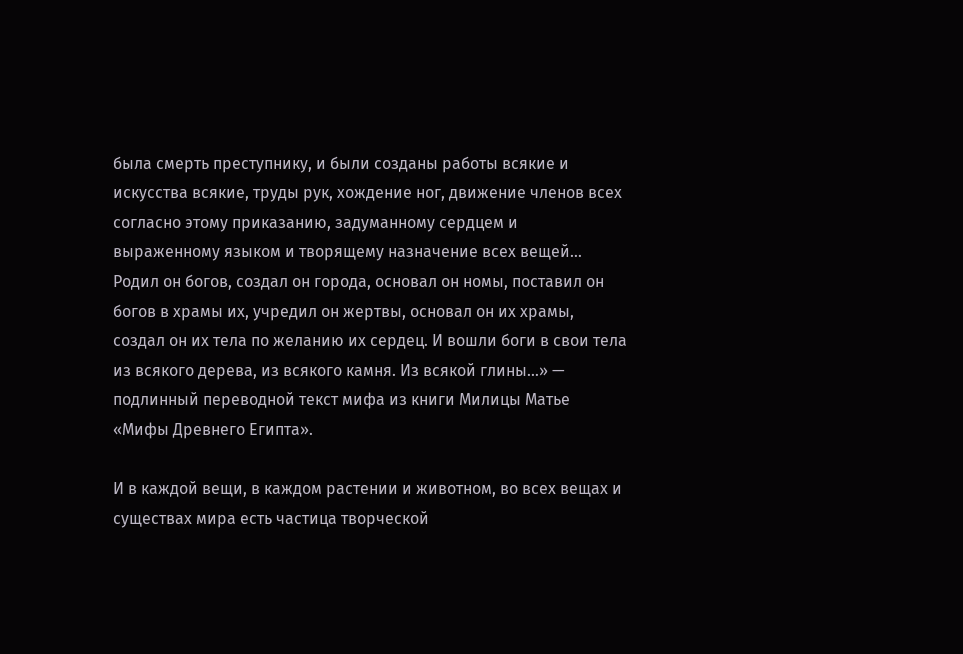была смерть преступнику, и были созданы работы всякие и искусства всякие, труды рук, хождение ног, движение членов всех согласно этому приказанию, задуманному сердцем и выраженному языком и творящему назначение всех вещей… Родил он богов, создал он города, основал он номы, поставил он богов в храмы их, учредил он жертвы, основал он их храмы, создал он их тела по желанию их сердец. И вошли боги в свои тела из всякого дерева, из всякого камня. Из всякой глины…» — подлинный переводной текст мифа из книги Милицы Матье «Мифы Древнего Египта».

И в каждой вещи, в каждом растении и животном, во всех вещах и существах мира есть частица творческой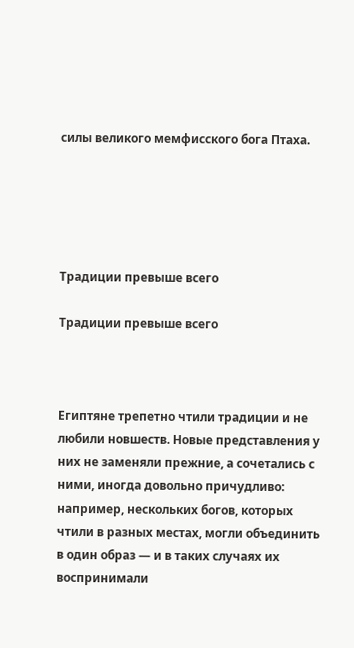силы великого мемфисского бога Птаха.





Традиции превыше всего

Традиции превыше всего



Египтяне трепетно чтили традиции и не любили новшеств. Новые представления у них не заменяли прежние, а сочетались с ними, иногда довольно причудливо: например, нескольких богов, которых чтили в разных местах, могли объединить в один образ — и в таких случаях их воспринимали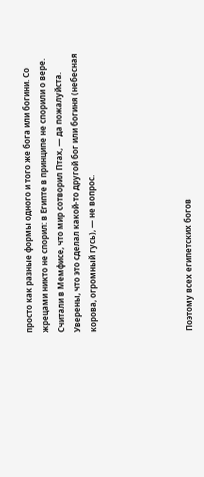просто как разные формы одного и того же бога или богини. Со жрецами никто не спорил: в Египте в принципе не спорили о вере. Считали в Мемфисе, что мир сотворил Птах, — да пожалуйста. Уверены, что это сделал какой-то другой бог или богиня (небесная корова, огромный гусь), — не вопрос.





Поэтому всех египетских богов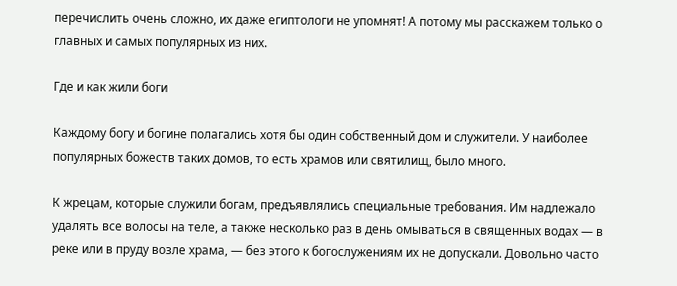перечислить очень сложно, их даже египтологи не упомнят! А потому мы расскажем только о главных и самых популярных из них.

Где и как жили боги

Каждому богу и богине полагались хотя бы один собственный дом и служители. У наиболее популярных божеств таких домов, то есть храмов или святилищ, было много.

К жрецам, которые служили богам, предъявлялись специальные требования. Им надлежало удалять все волосы на теле, а также несколько раз в день омываться в священных водах — в реке или в пруду возле храма, — без этого к богослужениям их не допускали. Довольно часто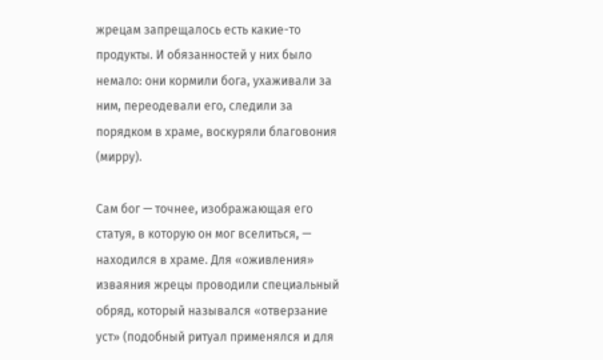жрецам запрещалось есть какие-то продукты. И обязанностей у них было немало: они кормили бога, ухаживали за ним, переодевали его, следили за порядком в храме, воскуряли благовония (мирру).

Сам бог — точнее, изображающая его статуя, в которую он мог вселиться, — находился в храме. Для «оживления» изваяния жрецы проводили специальный обряд, который назывался «отверзание уст» (подобный ритуал применялся и для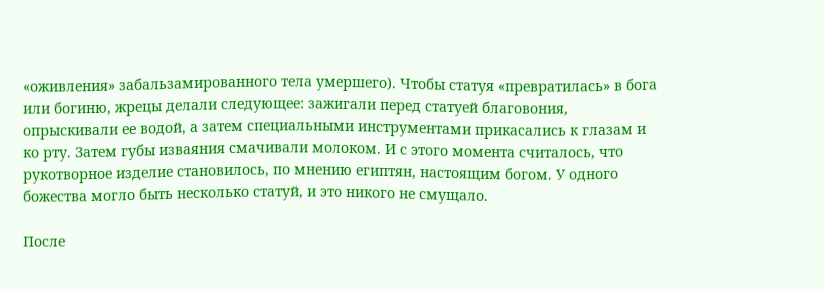«оживления» забальзамированного тела умершего). Чтобы статуя «превратилась» в бога или богиню, жрецы делали следующее: зажигали перед статуей благовония, опрыскивали ее водой, а затем специальными инструментами прикасались к глазам и ко рту. Затем губы изваяния смачивали молоком. И с этого момента считалось, что рукотворное изделие становилось, по мнению египтян, настоящим богом. У одного божества могло быть несколько статуй, и это никого не смущало.

После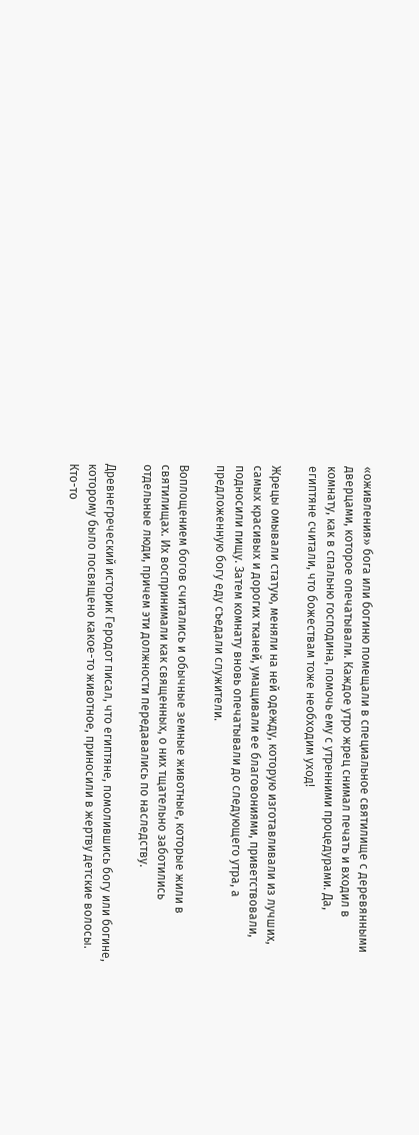«оживления» бога или богиню помещали в специальное святилище с деревянными дверцами, которое опечатывали. Каждое утро жрец снимал печать и входил в комнату, как в спальню господина, помочь ему с утренними процедурами. Да, египтяне считали, что божествам тоже необходим уход!

Жрецы омывали статую, меняли на ней одежду, которую изготавливали из лучших, самых красивых и дорогих тканей, умащивали ее благовониями, приветствовали, подносили пищу. Затем комнату вновь опечатывали до следующего утра, а предложенную богу еду съедали служители.

Воплощением богов считались и обычные земные животные, которые жили в святилищах. Их воспринимали как священных, о них тщательно заботились отдельные люди, причем эти должности передавались по наследству.

Древнегреческий историк Геродот писал, что египтяне, помолившись богу или богине, которому было посвящено какое-то животное, приносили в жертву детские волосы. Кто-то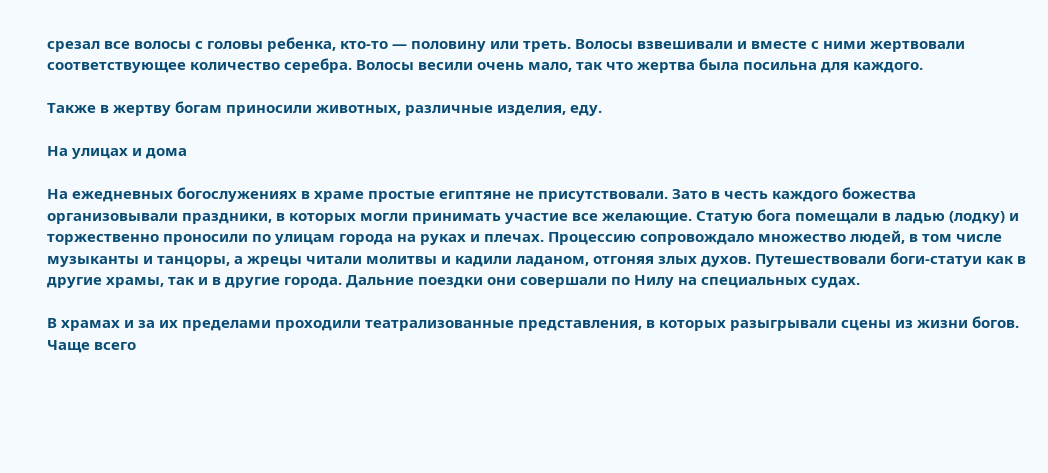срезал все волосы с головы ребенка, кто-то — половину или треть. Волосы взвешивали и вместе с ними жертвовали соответствующее количество серебра. Волосы весили очень мало, так что жертва была посильна для каждого.

Также в жертву богам приносили животных, различные изделия, еду.

На улицах и дома

На ежедневных богослужениях в храме простые египтяне не присутствовали. Зато в честь каждого божества организовывали праздники, в которых могли принимать участие все желающие. Статую бога помещали в ладью (лодку) и торжественно проносили по улицам города на руках и плечах. Процессию сопровождало множество людей, в том числе музыканты и танцоры, а жрецы читали молитвы и кадили ладаном, отгоняя злых духов. Путешествовали боги-статуи как в другие храмы, так и в другие города. Дальние поездки они совершали по Нилу на специальных судах.

В храмах и за их пределами проходили театрализованные представления, в которых разыгрывали сцены из жизни богов. Чаще всего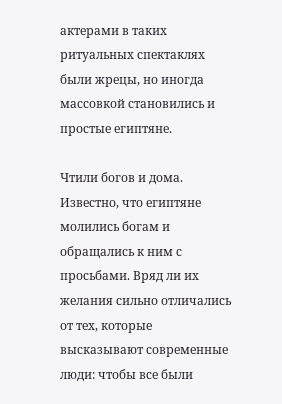актерами в таких ритуальных спектаклях были жрецы, но иногда массовкой становились и простые египтяне.

Чтили богов и дома. Известно, что египтяне молились богам и обращались к ним с просьбами. Вряд ли их желания сильно отличались от тех, которые высказывают современные люди: чтобы все были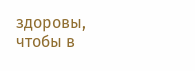здоровы, чтобы в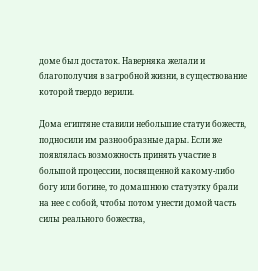доме был достаток. Наверняка желали и благополучия в загробной жизни, в существование которой твердо верили.

Дома египтяне ставили небольшие статуи божеств, подносили им разнообразные дары. Если же появлялась возможность принять участие в большой процессии, посвященной какому-либо богу или богине, то домашнюю статуэтку брали на нее с собой, чтобы потом унести домой часть силы реального божества,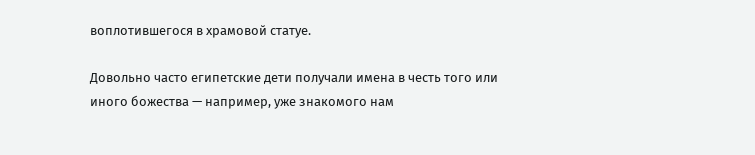воплотившегося в храмовой статуе.

Довольно часто египетские дети получали имена в честь того или иного божества — например, уже знакомого нам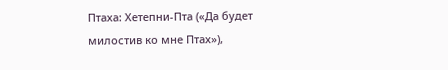Птаха: Хетепни-Пта («Да будет милостив ко мне Птах»),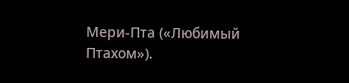Мери-Пта («Любимый Птахом»).